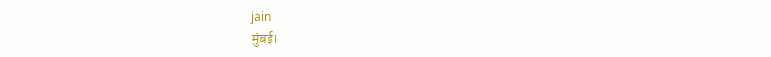jain
मुंबई।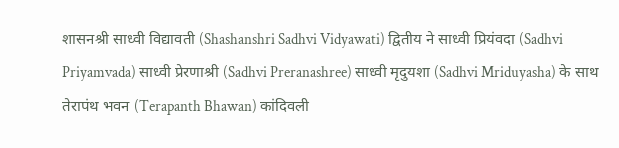शासनश्री साध्वी विद्यावती (Shashanshri Sadhvi Vidyawati) द्वितीय ने साध्वी प्रियंवदा (Sadhvi Priyamvada) साध्वी प्रेरणाश्री (Sadhvi Preranashree) साध्वी मृदुयशा (Sadhvi Mriduyasha) के साथ तेरापंथ भवन (Terapanth Bhawan) कांदिवली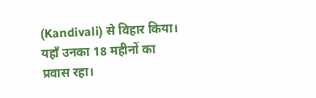(Kandivali) से विहार किया। यहाँ उनका 18 महीनों का प्रवास रहा।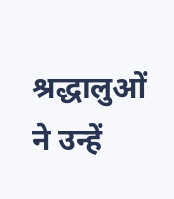श्रद्धालुओं ने उन्हें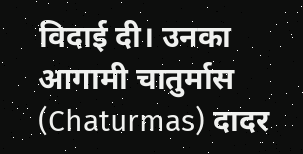विदाई दी। उनका आगामी चातुर्मास (Chaturmas) दादर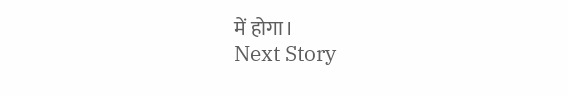में होगा।
Next Story